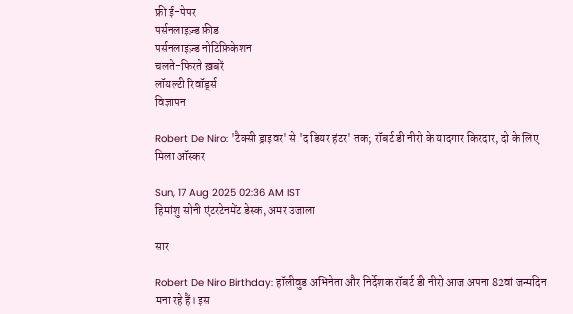फ्री ई-पेपर
पर्सनलाइज़्ड फ़ीड
पर्सनलाइज़्ड नोटिफ़िकेशन
चलते-फिरते ख़बरें
लॉयल्टी रिवॉर्ड्स
विज्ञापन

Robert De Niro: 'टैक्सी ड्राइवर' से 'द डियर हंटर' तक; रॉबर्ट डी नीरो के यादगार किरदार, दो के लिए मिला ऑस्कर

Sun, 17 Aug 2025 02:36 AM IST
हिमांशु सोनी एंटरटेनमेंट डेस्क, अमर उजाला

सार

Robert De Niro Birthday: हॉलीवुड अभिनेता और निर्देशक रॉबर्ट डी नीरो आज अपना 82वां जन्मदिन मना रहे हैं। इस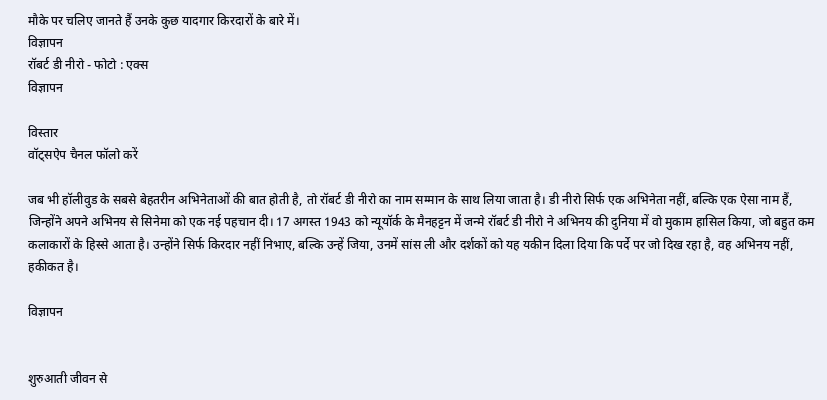मौके पर चलिए जानते हैं उनके कुछ यादगार किरदारों के बारे में।
विज्ञापन
रॉबर्ट डी नीरो - फोटो : एक्स
विज्ञापन

विस्तार
वॉट्सऐप चैनल फॉलो करें

जब भी हॉलीवुड के सबसे बेहतरीन अभिनेताओं की बात होती है, तो रॉबर्ट डी नीरो का नाम सम्मान के साथ लिया जाता है। डी नीरो सिर्फ एक अभिनेता नहीं, बल्कि एक ऐसा नाम हैं, जिन्होंने अपने अभिनय से सिनेमा को एक नई पहचान दी। 17 अगस्त 1943 को न्यूयॉर्क के मैनहट्टन में जन्मे रॉबर्ट डी नीरो ने अभिनय की दुनिया में वो मुकाम हासिल किया, जो बहुत कम कलाकारों के हिस्से आता है। उन्होंने सिर्फ किरदार नहीं निभाए, बल्कि उन्हें जिया, उनमें सांस ली और दर्शकों को यह यकीन दिला दिया कि पर्दे पर जो दिख रहा है, वह अभिनय नहीं, हकीकत है।

विज्ञापन


शुरुआती जीवन से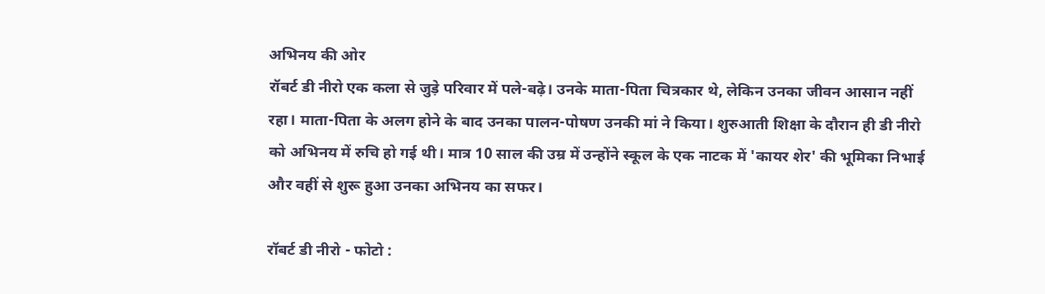अभिनय की ओर
रॉबर्ट डी नीरो एक कला से जुड़े परिवार में पले-बढ़े। उनके माता-पिता चित्रकार थे, लेकिन उनका जीवन आसान नहीं रहा। माता-पिता के अलग होने के बाद उनका पालन-पोषण उनकी मां ने किया। शुरुआती शिक्षा के दौरान ही डी नीरो को अभिनय में रुचि हो गई थी। मात्र 10 साल की उम्र में उन्होंने स्कूल के एक नाटक में 'कायर शेर' की भूमिका निभाई और वहीं से शुरू हुआ उनका अभिनय का सफर।

रॉबर्ट डी नीरो - फोटो :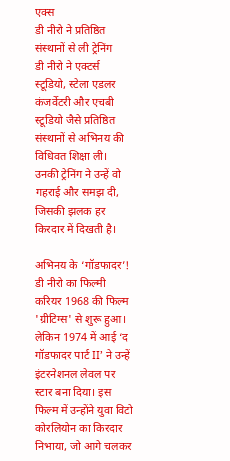एक्स
डी नीरो ने प्रतिष्ठित संस्थानों से ली ट्रेनिंग
डी नीरो ने एक्टर्स स्टूडियो, स्टेला एडलर कंजर्वेटरी और एचबी स्टूडियो जैसे प्रतिष्ठित संस्थानों से अभिनय की विधिवत शिक्षा ली। उनकी ट्रेनिंग ने उन्हें वो गहराई और समझ दी, जिसकी झलक हर किरदार में दिखती है।

अभिनय के ‘गॉडफादर’!
डी नीरो का फिल्मी करियर 1968 की फिल्म 'ग्रीटिग्स' से शुरू हुआ। लेकिन 1974 में आई ‘द गॉडफादर पार्ट II’ ने उन्हें इंटरनेशनल लेवल पर स्टार बना दिया। इस फिल्म में उन्होंने युवा विटो कोरलियोन का किरदार निभाया, जो आगे चलकर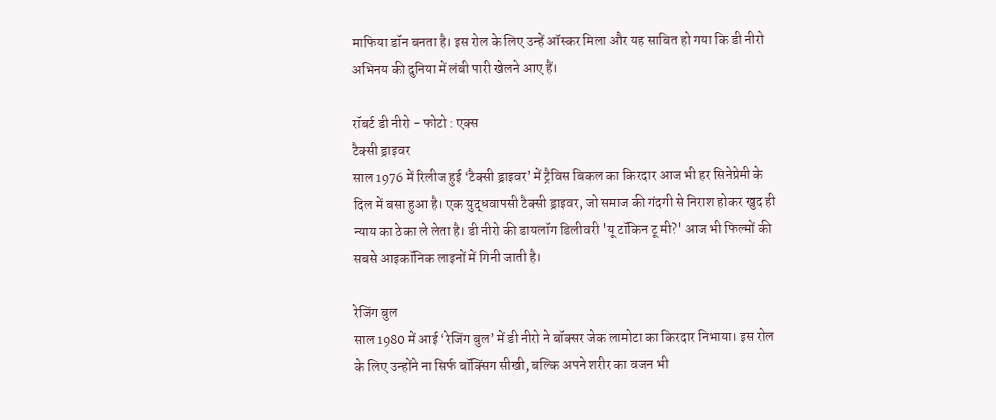माफिया डॉन बनता है। इस रोल के लिए उन्हें ऑस्कर मिला और यह साबित हो गया कि डी नीरो अभिनय की दुनिया में लंबी पारी खेलने आए हैं।

रॉबर्ट डी नीरो - फोटो : एक्स
टैक्सी ड्राइवर
साल 1976 में रिलीज हुई ‘टैक्सी ड्राइवर’ में ट्रैविस बिकल का किरदार आज भी हर सिनेप्रेमी के दिल में बसा हुआ है। एक युद्धवापसी टैक्सी ड्राइवर, जो समाज की गंदगी से निराश होकर खुद ही न्याय का ठेका ले लेता है। डी नीरो की डायलॉग डिलीवरी 'यू टॉकिन टू मी?' आज भी फिल्मों की सबसे आइकॉनिक लाइनों में गिनी जाती है।

रेजिंग बुल
साल 1980 में आई ‘रेजिंग बुल’ में डी नीरो ने बॉक्सर जेक लामोटा का किरदार निभाया। इस रोल के लिए उन्होंने ना सिर्फ बॉक्सिंग सीखी, बल्कि अपने शरीर का वजन भी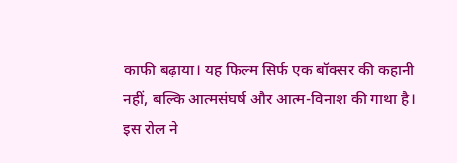काफी बढ़ाया। यह फिल्म सिर्फ एक बॉक्सर की कहानी नहीं, बल्कि आत्मसंघर्ष और आत्म-विनाश की गाथा है। इस रोल ने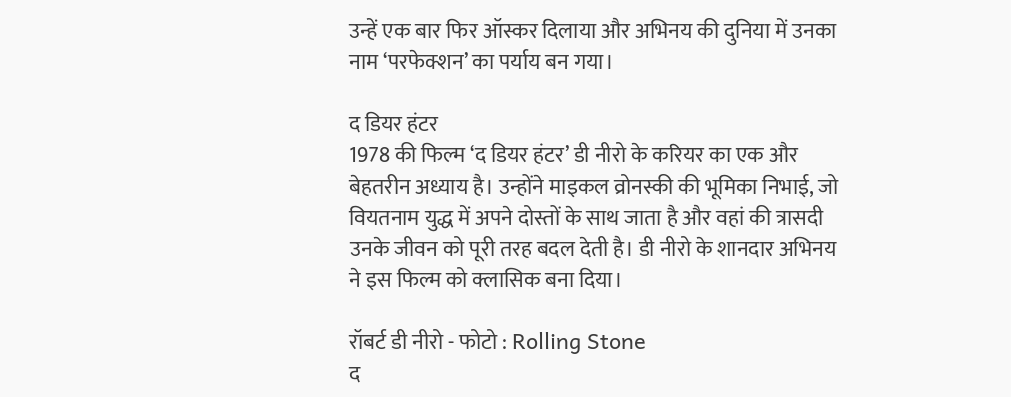उन्हें एक बार फिर ऑस्कर दिलाया और अभिनय की दुनिया में उनका नाम ‘परफेक्शन’ का पर्याय बन गया।

द डियर हंटर
1978 की फिल्म ‘द डियर हंटर’ डी नीरो के करियर का एक और बेहतरीन अध्याय है। उन्होंने माइकल व्रोनस्की की भूमिका निभाई, जो वियतनाम युद्ध में अपने दोस्तों के साथ जाता है और वहां की त्रासदी उनके जीवन को पूरी तरह बदल देती है। डी नीरो के शानदार अभिनय ने इस फिल्म को क्लासिक बना दिया।

रॉबर्ट डी नीरो - फोटो : Rolling Stone
द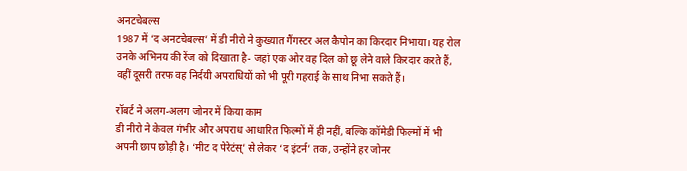अनटचेबल्स
1987 में ‘द अनटचेबल्स’ में डी नीरो ने कुख्यात गैंगस्टर अल कैपोन का किरदार निभाया। यह रोल उनके अभिनय की रेंज को दिखाता है- जहां एक ओर वह दिल को छू लेने वाले किरदार करते हैं, वहीं दूसरी तरफ वह निर्दयी अपराधियों को भी पूरी गहराई के साथ निभा सकते हैं।

रॉबर्ट ने अलग-अलग जोनर में किया काम
डी नीरो ने केवल गंभीर और अपराध आधारित फिल्मों में ही नहीं, बल्कि कॉमेडी फिल्मों में भी अपनी छाप छोड़ी है। ‘मीट द पेरेटंस्’ से लेकर ‘द इंटर्न’ तक, उन्होंने हर जोनर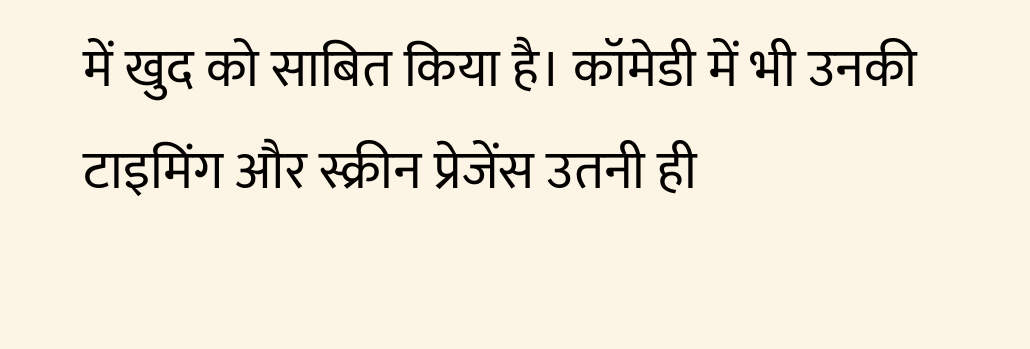में खुद को साबित किया है। कॉमेडी में भी उनकी टाइमिंग और स्क्रीन प्रेजेंस उतनी ही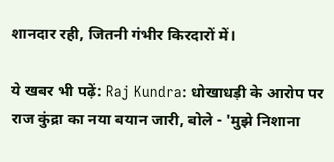शानदार रही, जितनी गंभीर किरदारों में।

ये खबर भी पढ़ें: Raj Kundra: धोखाधड़ी के आरोप पर राज कुंद्रा का नया बयान जारी, बोले - 'मुझे निशाना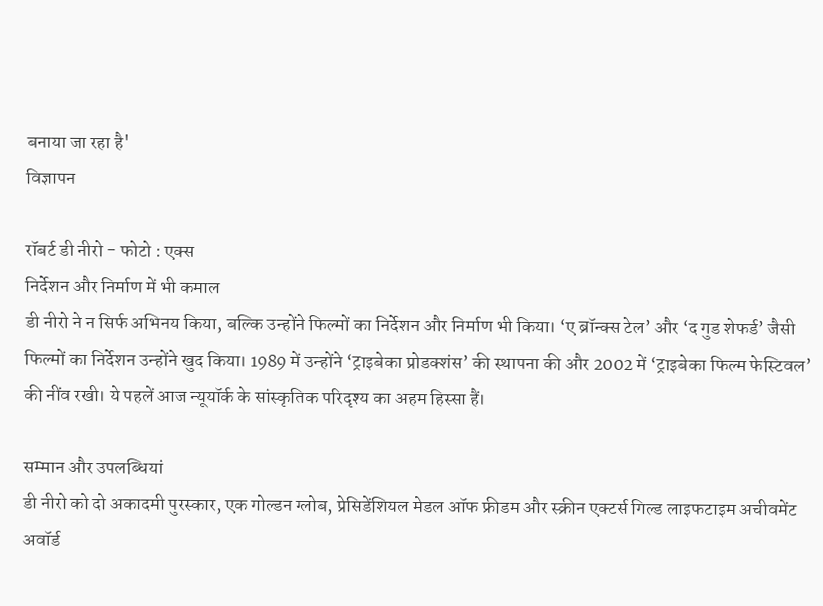बनाया जा रहा है'
विज्ञापन

रॉबर्ट डी नीरो - फोटो : एक्स
निर्देशन और निर्माण में भी कमाल
डी नीरो ने न सिर्फ अभिनय किया, बल्कि उन्होंने फिल्मों का निर्देशन और निर्माण भी किया। ‘ए ब्रॉन्क्स टेल’ और ‘द गुड शेफर्ड’ जैसी फिल्मों का निर्देशन उन्होंने खुद किया। 1989 में उन्होंने ‘ट्राइबेका प्रोडक्शंस’ की स्थापना की और 2002 में ‘ट्राइबेका फिल्म फेस्टिवल’ की नींव रखी। ये पहलें आज न्यूयॉर्क के सांस्कृतिक परिदृश्य का अहम हिस्सा हैं।

सम्मान और उपलब्धियां
डी नीरो को दो अकादमी पुरस्कार, एक गोल्डन ग्लोब, प्रेसिडेंशियल मेडल ऑफ फ्रीडम और स्क्रीन एक्टर्स गिल्ड लाइफटाइम अचीवमेंट अवॉर्ड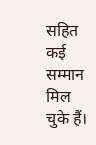सहित कई सम्मान मिल चुके हैं।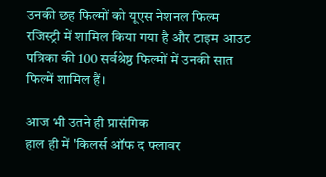उनकी छह फिल्मों को यूएस नेशनल फिल्म रजिस्ट्री में शामिल किया गया है और टाइम आउट पत्रिका की 100 सर्वश्रेष्ठ फिल्मों में उनकी सात फिल्में शामिल हैं।

आज भी उतने ही प्रासंगिक
हाल ही में 'किलर्स ऑफ द फ्लावर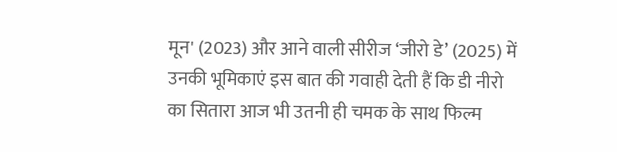मून' (2023) और आने वाली सीरीज ‘जीरो डे’ (2025) में उनकी भूमिकाएं इस बात की गवाही देती हैं कि डी नीरो का सितारा आज भी उतनी ही चमक के साथ फिल्म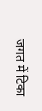जगत में टिका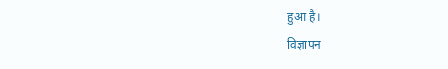हुआ है।
विज्ञापन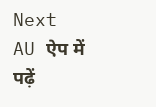Next
AU ऐप में पढ़ें